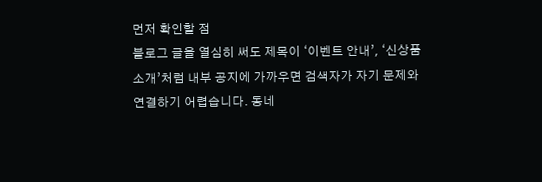먼저 확인할 점
블로그 글을 열심히 써도 제목이 ‘이벤트 안내’, ‘신상품 소개’처럼 내부 공지에 가까우면 검색자가 자기 문제와 연결하기 어렵습니다. 동네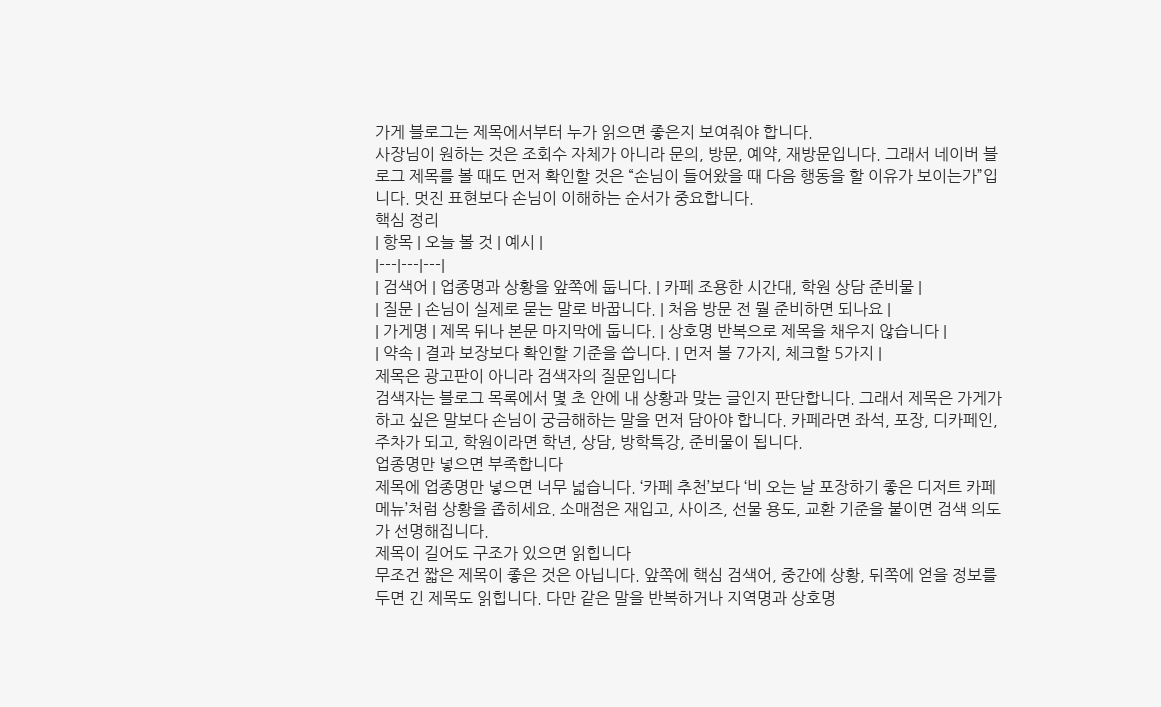가게 블로그는 제목에서부터 누가 읽으면 좋은지 보여줘야 합니다.
사장님이 원하는 것은 조회수 자체가 아니라 문의, 방문, 예약, 재방문입니다. 그래서 네이버 블로그 제목를 볼 때도 먼저 확인할 것은 “손님이 들어왔을 때 다음 행동을 할 이유가 보이는가”입니다. 멋진 표현보다 손님이 이해하는 순서가 중요합니다.
핵심 정리
| 항목 | 오늘 볼 것 | 예시 |
|---|---|---|
| 검색어 | 업종명과 상황을 앞쪽에 둡니다. | 카페 조용한 시간대, 학원 상담 준비물 |
| 질문 | 손님이 실제로 묻는 말로 바꿉니다. | 처음 방문 전 뭘 준비하면 되나요 |
| 가게명 | 제목 뒤나 본문 마지막에 둡니다. | 상호명 반복으로 제목을 채우지 않습니다 |
| 약속 | 결과 보장보다 확인할 기준을 씁니다. | 먼저 볼 7가지, 체크할 5가지 |
제목은 광고판이 아니라 검색자의 질문입니다
검색자는 블로그 목록에서 몇 초 안에 내 상황과 맞는 글인지 판단합니다. 그래서 제목은 가게가 하고 싶은 말보다 손님이 궁금해하는 말을 먼저 담아야 합니다. 카페라면 좌석, 포장, 디카페인, 주차가 되고, 학원이라면 학년, 상담, 방학특강, 준비물이 됩니다.
업종명만 넣으면 부족합니다
제목에 업종명만 넣으면 너무 넓습니다. ‘카페 추천’보다 ‘비 오는 날 포장하기 좋은 디저트 카페 메뉴’처럼 상황을 좁히세요. 소매점은 재입고, 사이즈, 선물 용도, 교환 기준을 붙이면 검색 의도가 선명해집니다.
제목이 길어도 구조가 있으면 읽힙니다
무조건 짧은 제목이 좋은 것은 아닙니다. 앞쪽에 핵심 검색어, 중간에 상황, 뒤쪽에 얻을 정보를 두면 긴 제목도 읽힙니다. 다만 같은 말을 반복하거나 지역명과 상호명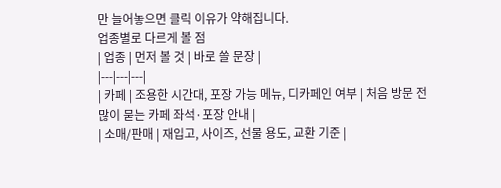만 늘어놓으면 클릭 이유가 약해집니다.
업종별로 다르게 볼 점
| 업종 | 먼저 볼 것 | 바로 쓸 문장 |
|---|---|---|
| 카페 | 조용한 시간대, 포장 가능 메뉴, 디카페인 여부 | 처음 방문 전 많이 묻는 카페 좌석·포장 안내 |
| 소매/판매 | 재입고, 사이즈, 선물 용도, 교환 기준 |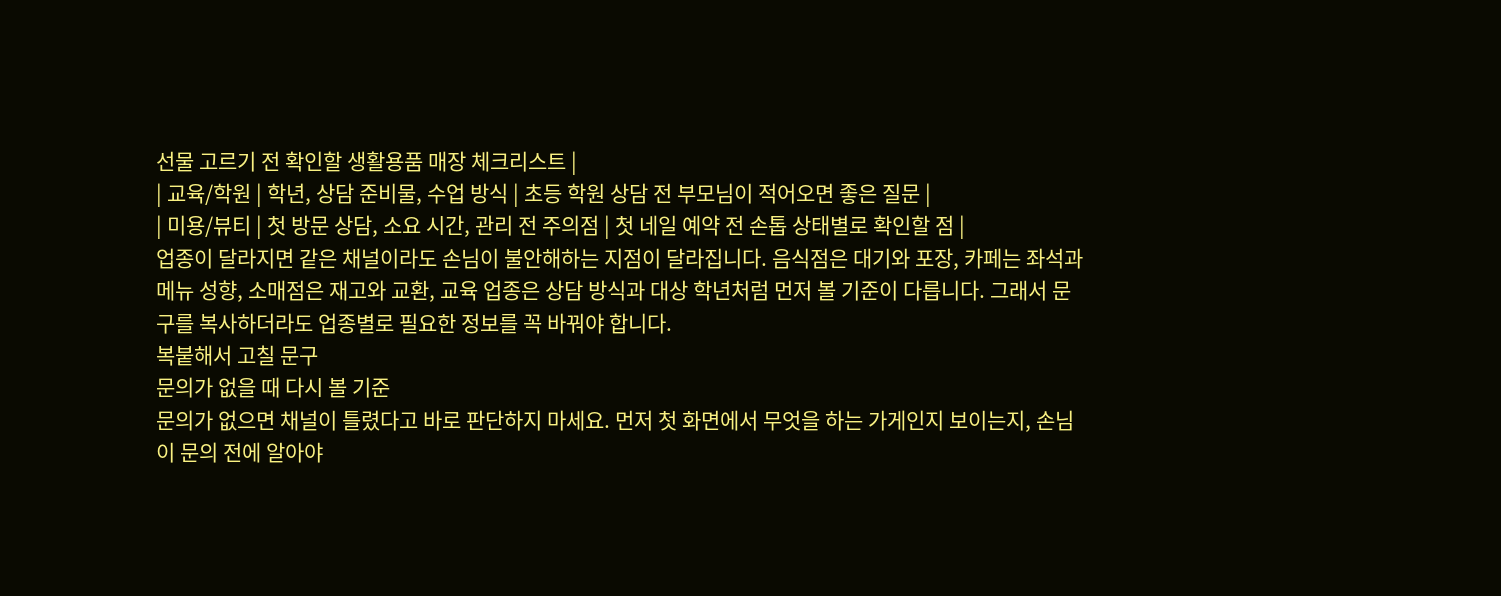선물 고르기 전 확인할 생활용품 매장 체크리스트 |
| 교육/학원 | 학년, 상담 준비물, 수업 방식 | 초등 학원 상담 전 부모님이 적어오면 좋은 질문 |
| 미용/뷰티 | 첫 방문 상담, 소요 시간, 관리 전 주의점 | 첫 네일 예약 전 손톱 상태별로 확인할 점 |
업종이 달라지면 같은 채널이라도 손님이 불안해하는 지점이 달라집니다. 음식점은 대기와 포장, 카페는 좌석과 메뉴 성향, 소매점은 재고와 교환, 교육 업종은 상담 방식과 대상 학년처럼 먼저 볼 기준이 다릅니다. 그래서 문구를 복사하더라도 업종별로 필요한 정보를 꼭 바꿔야 합니다.
복붙해서 고칠 문구
문의가 없을 때 다시 볼 기준
문의가 없으면 채널이 틀렸다고 바로 판단하지 마세요. 먼저 첫 화면에서 무엇을 하는 가게인지 보이는지, 손님이 문의 전에 알아야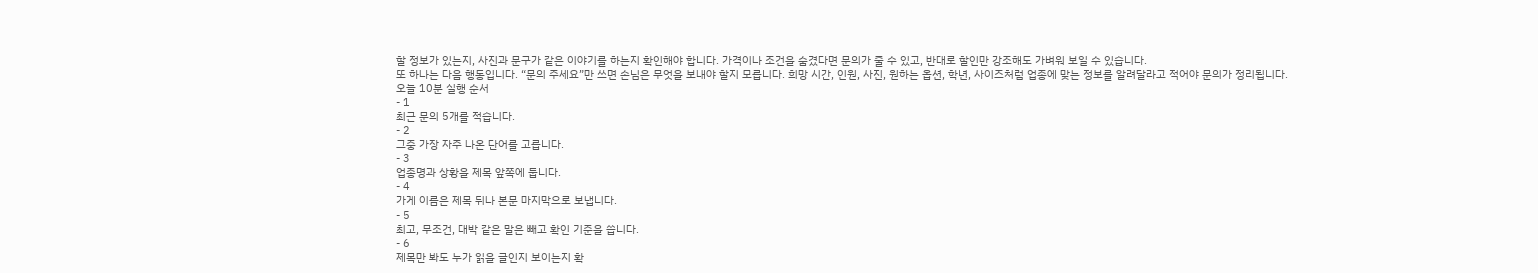할 정보가 있는지, 사진과 문구가 같은 이야기를 하는지 확인해야 합니다. 가격이나 조건을 숨겼다면 문의가 줄 수 있고, 반대로 할인만 강조해도 가벼워 보일 수 있습니다.
또 하나는 다음 행동입니다. “문의 주세요”만 쓰면 손님은 무엇을 보내야 할지 모릅니다. 희망 시간, 인원, 사진, 원하는 옵션, 학년, 사이즈처럼 업종에 맞는 정보를 알려달라고 적어야 문의가 정리됩니다.
오늘 10분 실행 순서
- 1
최근 문의 5개를 적습니다.
- 2
그중 가장 자주 나온 단어를 고릅니다.
- 3
업종명과 상황을 제목 앞쪽에 둡니다.
- 4
가게 이름은 제목 뒤나 본문 마지막으로 보냅니다.
- 5
최고, 무조건, 대박 같은 말은 빼고 확인 기준을 씁니다.
- 6
제목만 봐도 누가 읽을 글인지 보이는지 확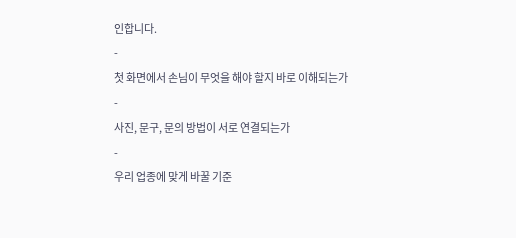인합니다.
-
첫 화면에서 손님이 무엇을 해야 할지 바로 이해되는가
-
사진, 문구, 문의 방법이 서로 연결되는가
-
우리 업종에 맞게 바꿀 기준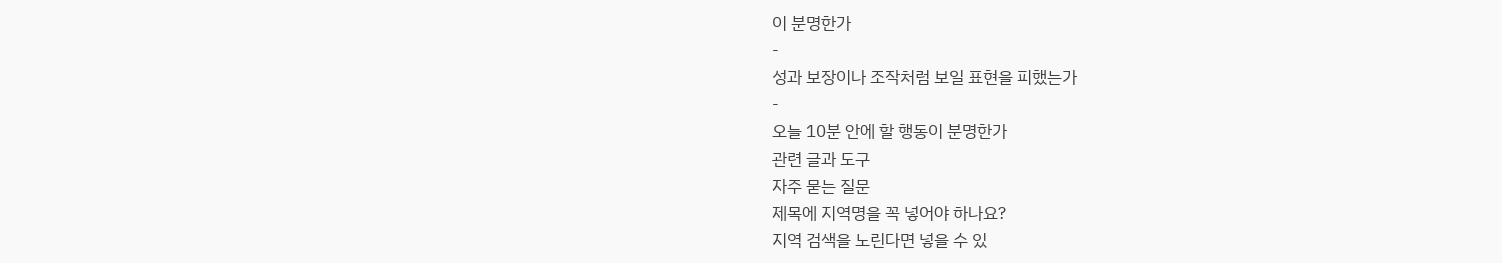이 분명한가
-
성과 보장이나 조작처럼 보일 표현을 피했는가
-
오늘 10분 안에 할 행동이 분명한가
관련 글과 도구
자주 묻는 질문
제목에 지역명을 꼭 넣어야 하나요?
지역 검색을 노린다면 넣을 수 있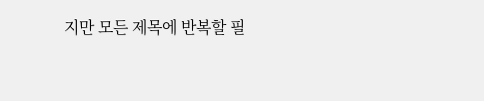지만 모든 제목에 반복할 필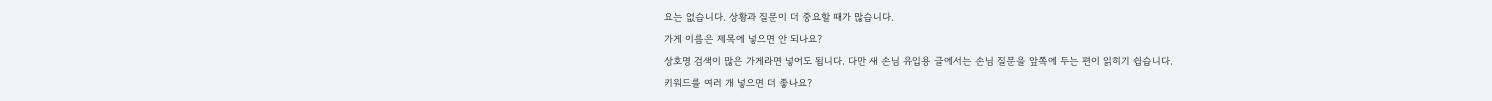요는 없습니다. 상황과 질문이 더 중요할 때가 많습니다.
가게 이름은 제목에 넣으면 안 되나요?
상호명 검색이 많은 가게라면 넣어도 됩니다. 다만 새 손님 유입용 글에서는 손님 질문을 앞쪽에 두는 편이 읽히기 쉽습니다.
키워드를 여러 개 넣으면 더 좋나요?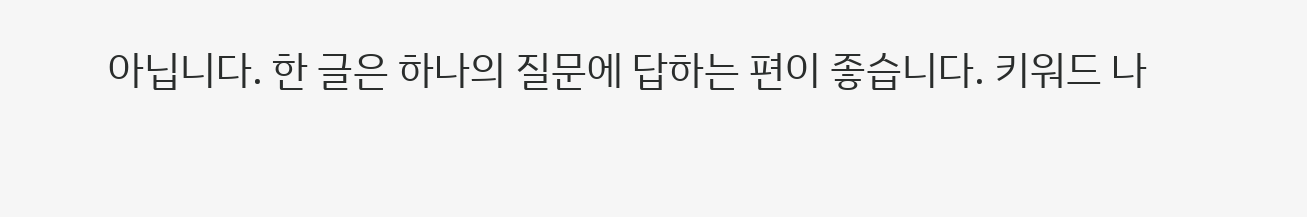아닙니다. 한 글은 하나의 질문에 답하는 편이 좋습니다. 키워드 나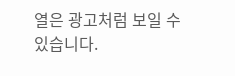열은 광고처럼 보일 수 있습니다.